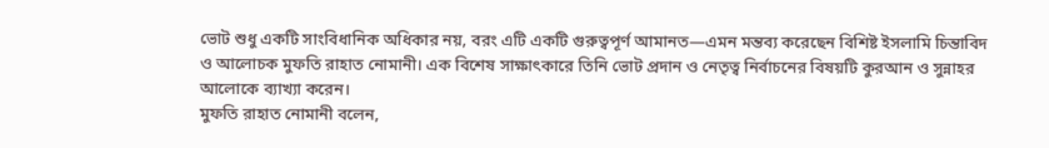ভোট শুধু একটি সাংবিধানিক অধিকার নয়, বরং এটি একটি গুরুত্বপূর্ণ আমানত—এমন মন্তব্য করেছেন বিশিষ্ট ইসলামি চিন্তাবিদ ও আলোচক মুফতি রাহাত নোমানী। এক বিশেষ সাক্ষাৎকারে তিনি ভোট প্রদান ও নেতৃত্ব নির্বাচনের বিষয়টি কুরআন ও সুন্নাহর আলোকে ব্যাখ্যা করেন।
মুফতি রাহাত নোমানী বলেন,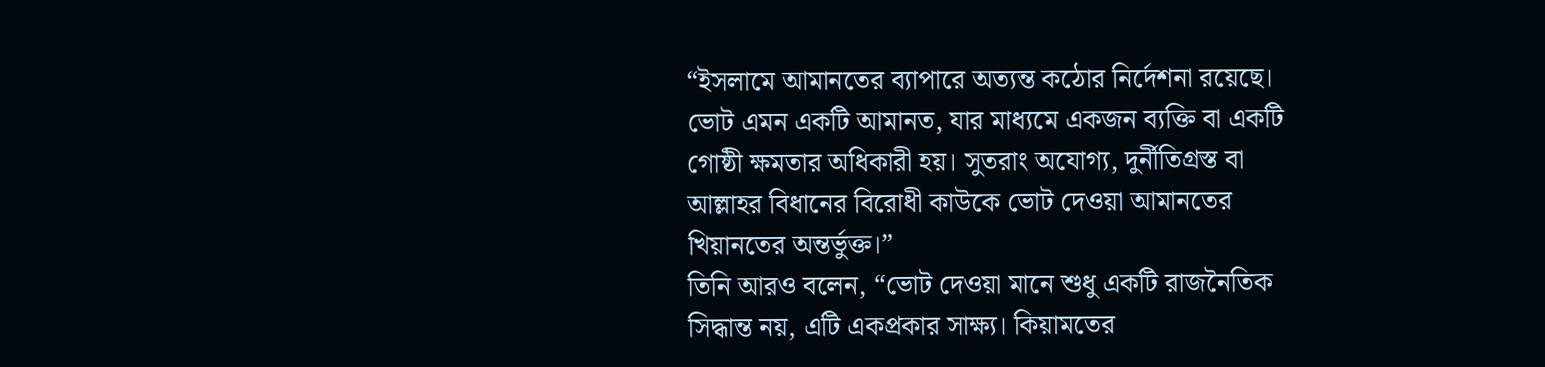“ইসলামে আমানতের ব্যাপারে অত্যন্ত কঠোর নির্দেশনা রয়েছে। ভোট এমন একটি আমানত, যার মাধ্যমে একজন ব্যক্তি বা একটি গোষ্ঠী ক্ষমতার অধিকারী হয়। সুতরাং অযোগ্য, দুর্নীতিগ্রস্ত বা আল্লাহর বিধানের বিরোধী কাউকে ভোট দেওয়া আমানতের খিয়ানতের অন্তর্ভুক্ত।”
তিনি আরও বলেন, “ভোট দেওয়া মানে শুধু একটি রাজনৈতিক সিদ্ধান্ত নয়, এটি একপ্রকার সাক্ষ্য। কিয়ামতের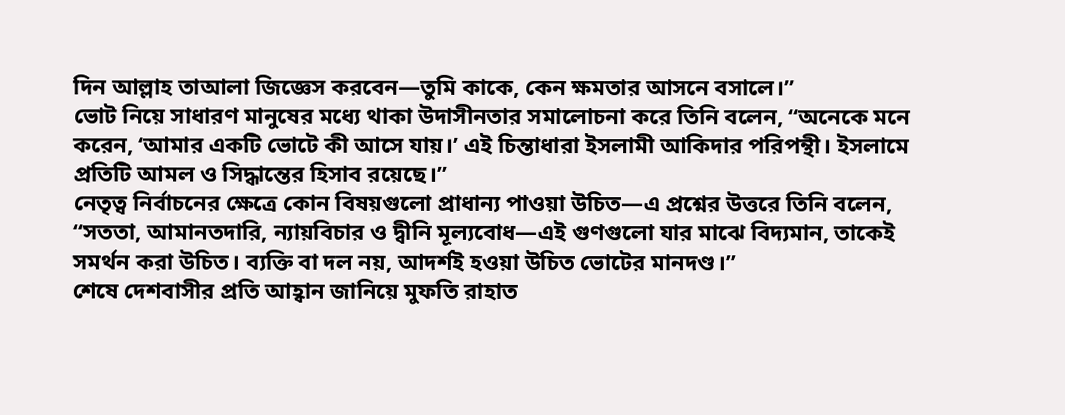দিন আল্লাহ তাআলা জিজ্ঞেস করবেন—তুমি কাকে, কেন ক্ষমতার আসনে বসালে।”
ভোট নিয়ে সাধারণ মানুষের মধ্যে থাকা উদাসীনতার সমালোচনা করে তিনি বলেন, “অনেকে মনে করেন, ‘আমার একটি ভোটে কী আসে যায়।’ এই চিন্তাধারা ইসলামী আকিদার পরিপন্থী। ইসলামে প্রতিটি আমল ও সিদ্ধান্তের হিসাব রয়েছে।”
নেতৃত্ব নির্বাচনের ক্ষেত্রে কোন বিষয়গুলো প্রাধান্য পাওয়া উচিত—এ প্রশ্নের উত্তরে তিনি বলেন, “সততা, আমানতদারি, ন্যায়বিচার ও দ্বীনি মূল্যবোধ—এই গুণগুলো যার মাঝে বিদ্যমান, তাকেই সমর্থন করা উচিত। ব্যক্তি বা দল নয়, আদর্শই হওয়া উচিত ভোটের মানদণ্ড।”
শেষে দেশবাসীর প্রতি আহ্বান জানিয়ে মুফতি রাহাত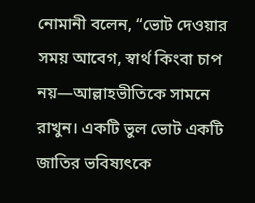নোমানী বলেন, “ভোট দেওয়ার সময় আবেগ, স্বার্থ কিংবা চাপ নয়—আল্লাহভীতিকে সামনে রাখুন। একটি ভুল ভোট একটি জাতির ভবিষ্যৎকে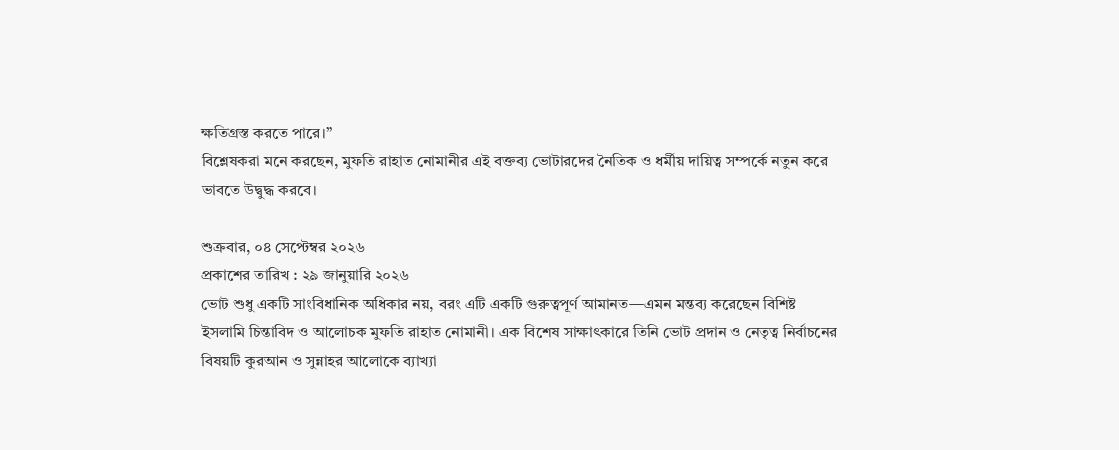ক্ষতিগ্রস্ত করতে পারে।”
বিশ্লেষকরা মনে করছেন, মুফতি রাহাত নোমানীর এই বক্তব্য ভোটারদের নৈতিক ও ধর্মীয় দায়িত্ব সম্পর্কে নতুন করে ভাবতে উদ্বুদ্ধ করবে।

শুক্রবার, ০৪ সেপ্টেম্বর ২০২৬
প্রকাশের তারিখ : ২৯ জানুয়ারি ২০২৬
ভোট শুধু একটি সাংবিধানিক অধিকার নয়, বরং এটি একটি গুরুত্বপূর্ণ আমানত—এমন মন্তব্য করেছেন বিশিষ্ট ইসলামি চিন্তাবিদ ও আলোচক মুফতি রাহাত নোমানী। এক বিশেষ সাক্ষাৎকারে তিনি ভোট প্রদান ও নেতৃত্ব নির্বাচনের বিষয়টি কুরআন ও সুন্নাহর আলোকে ব্যাখ্যা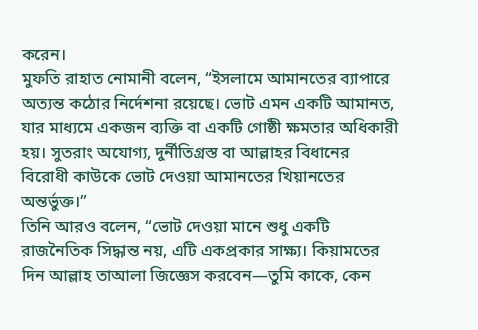করেন।
মুফতি রাহাত নোমানী বলেন, “ইসলামে আমানতের ব্যাপারে অত্যন্ত কঠোর নির্দেশনা রয়েছে। ভোট এমন একটি আমানত, যার মাধ্যমে একজন ব্যক্তি বা একটি গোষ্ঠী ক্ষমতার অধিকারী হয়। সুতরাং অযোগ্য, দুর্নীতিগ্রস্ত বা আল্লাহর বিধানের বিরোধী কাউকে ভোট দেওয়া আমানতের খিয়ানতের অন্তর্ভুক্ত।”
তিনি আরও বলেন, “ভোট দেওয়া মানে শুধু একটি রাজনৈতিক সিদ্ধান্ত নয়, এটি একপ্রকার সাক্ষ্য। কিয়ামতের দিন আল্লাহ তাআলা জিজ্ঞেস করবেন—তুমি কাকে, কেন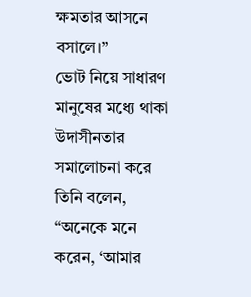ক্ষমতার আসনে বসালে।”
ভোট নিয়ে সাধারণ মানুষের মধ্যে থাকা উদাসীনতার সমালোচনা করে তিনি বলেন, “অনেকে মনে করেন, ‘আমার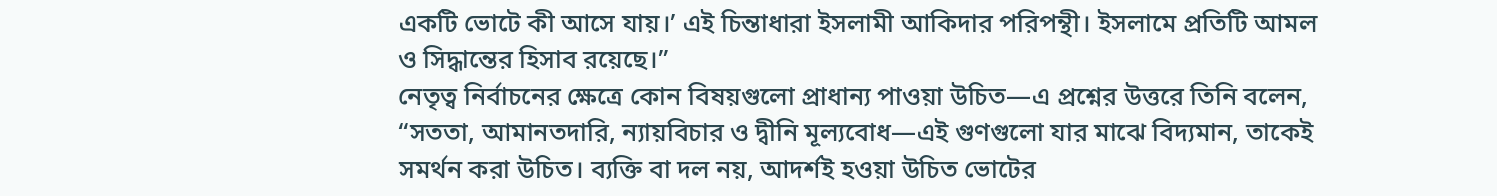একটি ভোটে কী আসে যায়।’ এই চিন্তাধারা ইসলামী আকিদার পরিপন্থী। ইসলামে প্রতিটি আমল ও সিদ্ধান্তের হিসাব রয়েছে।”
নেতৃত্ব নির্বাচনের ক্ষেত্রে কোন বিষয়গুলো প্রাধান্য পাওয়া উচিত—এ প্রশ্নের উত্তরে তিনি বলেন, “সততা, আমানতদারি, ন্যায়বিচার ও দ্বীনি মূল্যবোধ—এই গুণগুলো যার মাঝে বিদ্যমান, তাকেই সমর্থন করা উচিত। ব্যক্তি বা দল নয়, আদর্শই হওয়া উচিত ভোটের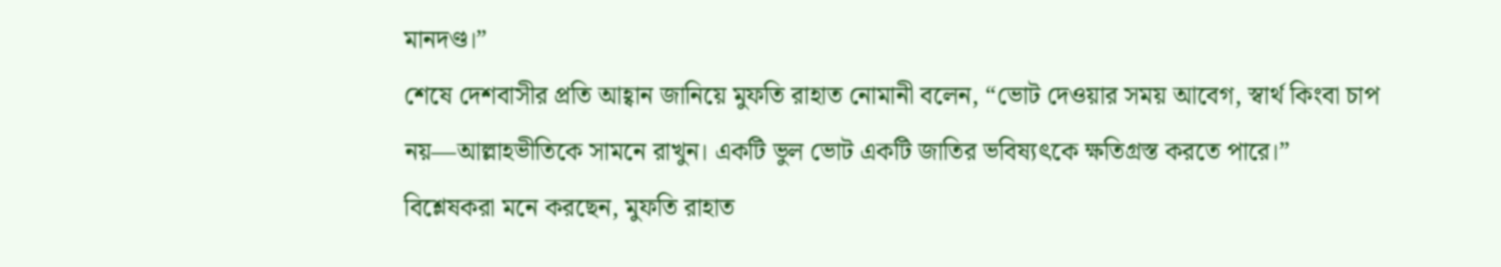মানদণ্ড।”
শেষে দেশবাসীর প্রতি আহ্বান জানিয়ে মুফতি রাহাত নোমানী বলেন, “ভোট দেওয়ার সময় আবেগ, স্বার্থ কিংবা চাপ নয়—আল্লাহভীতিকে সামনে রাখুন। একটি ভুল ভোট একটি জাতির ভবিষ্যৎকে ক্ষতিগ্রস্ত করতে পারে।”
বিশ্লেষকরা মনে করছেন, মুফতি রাহাত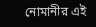নোমানীর এই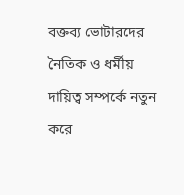বক্তব্য ভোটারদের নৈতিক ও ধর্মীয় দায়িত্ব সম্পর্কে নতুন করে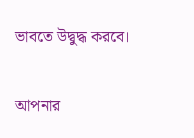ভাবতে উদ্বুদ্ধ করবে।

আপনার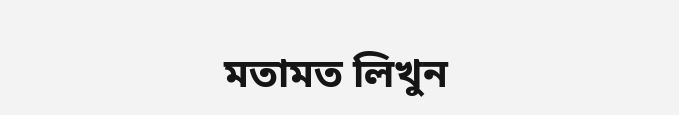মতামত লিখুন